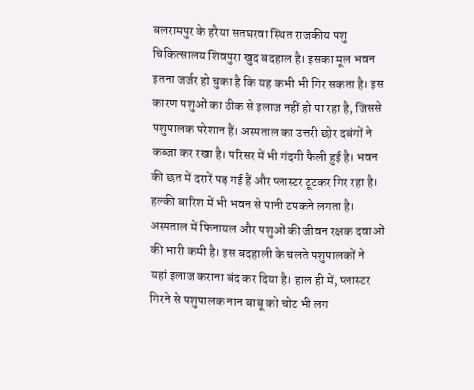बलरामपुर के हरैया सतघरवा स्थित राजकीय पशु चिकित्सालय शिवपुरा खुद बदहाल है। इसका मूल भवन इतना जर्जर हो चुका है कि यह कभी भी गिर सकता है। इस कारण पशुओं का ठीक से इलाज नहीं हो पा रहा है, जिससे पशुपालक परेशान हैं। अस्पताल का उत्तरी छोर दबंगों ने कब्जा कर रखा है। परिसर में भी गंदगी फैली हुई है। भवन की छत में दरारें पड़ गई हैं और प्लास्टर टूटकर गिर रहा है। हल्की बारिश में भी भवन से पानी टपकने लगता है। अस्पताल में फिनायल और पशुओं की जीवन रक्षक दवाओं की भारी कमी है। इस बदहाली के चलते पशुपालकों ने यहां इलाज कराना बंद कर दिया है। हाल ही में, प्लास्टर गिरने से पशुपालक नान बाबू को चोट भी लग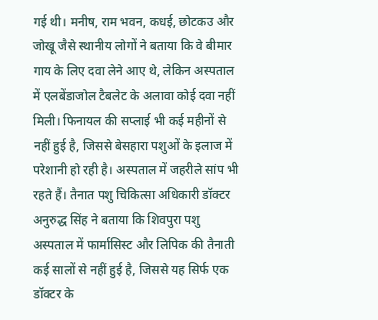गई थी। मनीष, राम भवन, कधई, छोटकउ और जोखू जैसे स्थानीय लोगों ने बताया कि वे बीमार गाय के लिए दवा लेने आए थे, लेकिन अस्पताल में एलबेंडाजोल टैबलेट के अलावा कोई दवा नहीं मिली। फिनायल की सप्लाई भी कई महीनों से नहीं हुई है, जिससे बेसहारा पशुओं के इलाज में परेशानी हो रही है। अस्पताल में जहरीले सांप भी रहते हैं। तैनात पशु चिकित्सा अधिकारी डॉक्टर अनुरुद्ध सिंह ने बताया कि शिवपुरा पशु अस्पताल में फार्मासिस्ट और लिपिक की तैनाती कई सालों से नहीं हुई है, जिससे यह सिर्फ एक डॉक्टर के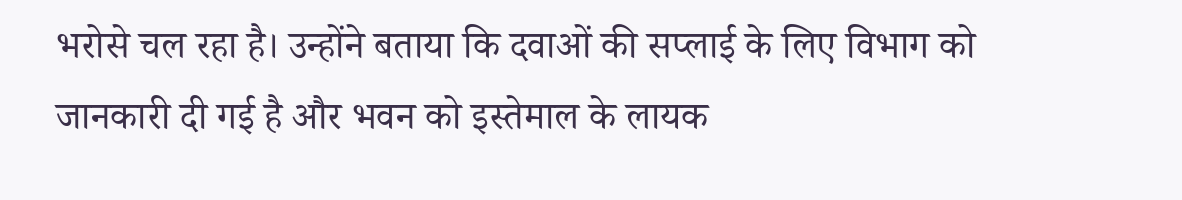भरोसे चल रहा है। उन्होंने बताया कि दवाओं की सप्लाई के लिए विभाग को जानकारी दी गई है और भवन को इस्तेमाल के लायक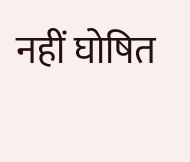नहीं घोषित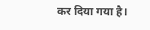कर दिया गया है।